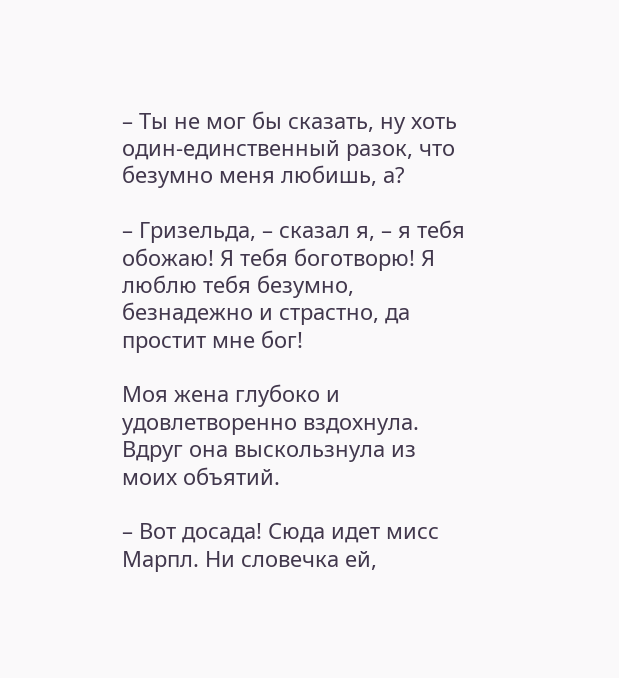– Ты не мог бы сказать, ну хоть один-единственный разок, что безумно меня любишь, а?

– Гризельда, – сказал я, – я тебя обожаю! Я тебя боготворю! Я люблю тебя безумно, безнадежно и страстно, да простит мне бог!

Моя жена глубоко и удовлетворенно вздохнула. Вдруг она выскользнула из моих объятий.

– Вот досада! Сюда идет мисс Марпл. Ни словечка ей,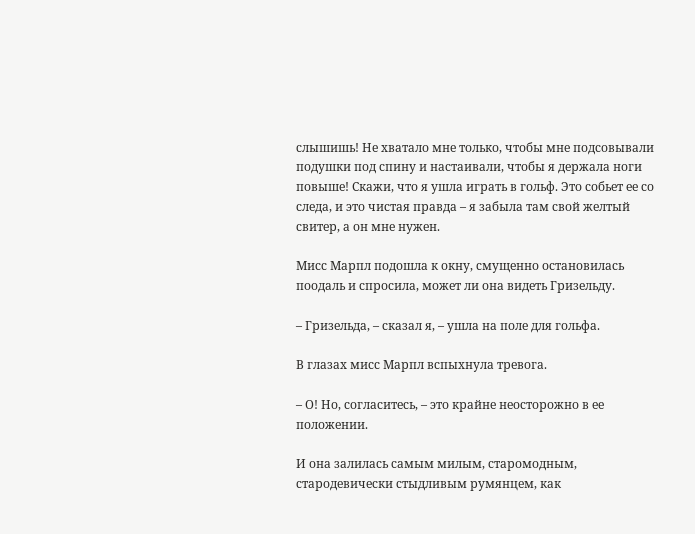слышишь! Не хватало мне только, чтобы мне подсовывали подушки под спину и настаивали, чтобы я держала ноги повыше! Скажи, что я ушла играть в гольф. Это собьет ее со следа, и это чистая правда – я забыла там свой желтый свитер, а он мне нужен.

Мисс Марпл подошла к окну, смущенно остановилась поодаль и спросила, может ли она видеть Гризельду.

– Гризельда, – сказал я, – ушла на поле для гольфа.

В глазах мисс Марпл вспыхнула тревога.

– О! Но, согласитесь, – это крайне неосторожно в ее положении.

И она залилась самым милым, старомодным, стародевически стыдливым румянцем, как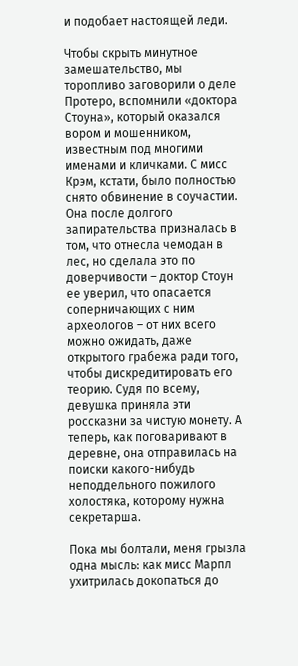и подобает настоящей леди.

Чтобы скрыть минутное замешательство, мы торопливо заговорили о деле Протеро, вспомнили «доктора Стоуна», который оказался вором и мошенником, известным под многими именами и кличками. С мисс Крэм, кстати, было полностью снято обвинение в соучастии. Она после долгого запирательства призналась в том, что отнесла чемодан в лес, но сделала это по доверчивости – доктор Стоун ее уверил, что опасается соперничающих с ним археологов – от них всего можно ожидать, даже открытого грабежа ради того, чтобы дискредитировать его теорию. Судя по всему, девушка приняла эти россказни за чистую монету. А теперь, как поговаривают в деревне, она отправилась на поиски какого-нибудь неподдельного пожилого холостяка, которому нужна секретарша.

Пока мы болтали, меня грызла одна мысль: как мисс Марпл ухитрилась докопаться до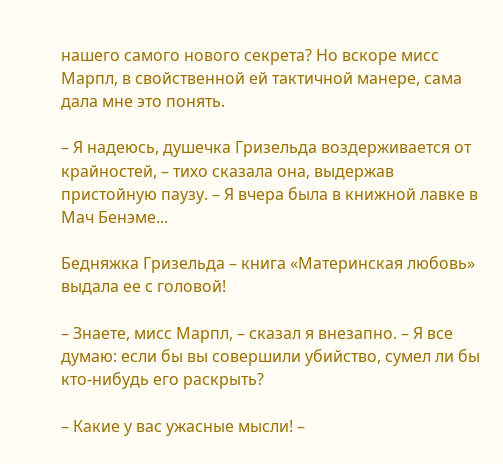нашего самого нового секрета? Но вскоре мисс Марпл, в свойственной ей тактичной манере, сама дала мне это понять.

– Я надеюсь, душечка Гризельда воздерживается от крайностей, – тихо сказала она, выдержав пристойную паузу. – Я вчера была в книжной лавке в Мач Бенэме...

Бедняжка Гризельда – книга «Материнская любовь» выдала ее с головой!

– Знаете, мисс Марпл, – сказал я внезапно. – Я все думаю: если бы вы совершили убийство, сумел ли бы кто-нибудь его раскрыть?

– Какие у вас ужасные мысли! –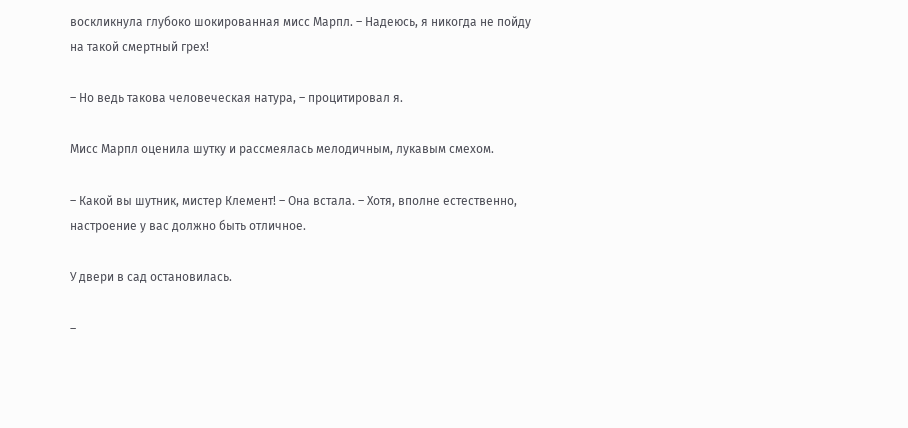воскликнула глубоко шокированная мисс Марпл. – Надеюсь, я никогда не пойду на такой смертный грех!

– Но ведь такова человеческая натура, – процитировал я.

Мисс Марпл оценила шутку и рассмеялась мелодичным, лукавым смехом.

– Какой вы шутник, мистер Клемент! – Она встала. – Хотя, вполне естественно, настроение у вас должно быть отличное.

У двери в сад остановилась.

–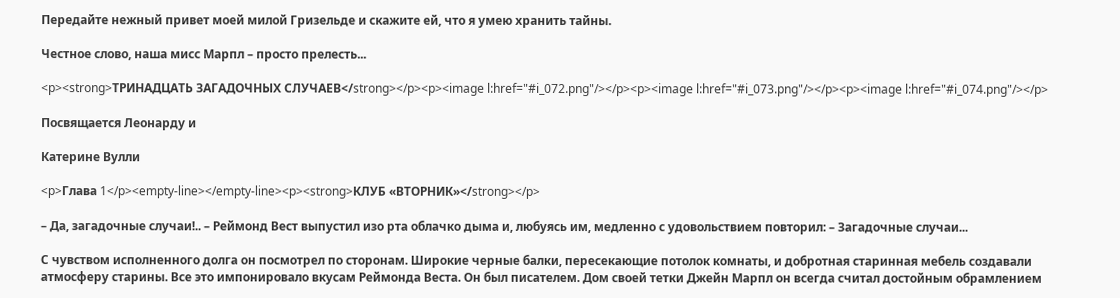Передайте нежный привет моей милой Гризельде и скажите ей, что я умею хранить тайны.

Честное слово, наша мисс Марпл – просто прелесть...

<p><strong>ТРИНАДЦАТЬ ЗАГАДОЧНЫХ СЛУЧАЕВ</strong></p><p><image l:href="#i_072.png"/></p><p><image l:href="#i_073.png"/></p><p><image l:href="#i_074.png"/></p>

Посвящается Леонарду и

Катерине Вулли

<p>Глава 1</p><empty-line></empty-line><p><strong>КЛУБ «ВТОРНИК»</strong></p>

– Да, загадочные случаи!.. – Реймонд Вест выпустил изо рта облачко дыма и, любуясь им, медленно с удовольствием повторил: – Загадочные случаи...

С чувством исполненного долга он посмотрел по сторонам. Широкие черные балки, пересекающие потолок комнаты, и добротная старинная мебель создавали атмосферу старины. Все это импонировало вкусам Реймонда Веста. Он был писателем. Дом своей тетки Джейн Марпл он всегда считал достойным обрамлением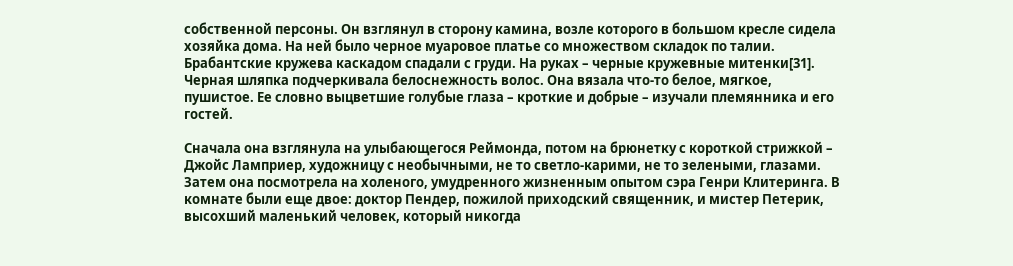собственной персоны. Он взглянул в сторону камина, возле которого в большом кресле сидела хозяйка дома. На ней было черное муаровое платье со множеством складок по талии. Брабантские кружева каскадом спадали с груди. На руках – черные кружевные митенки[31]. Черная шляпка подчеркивала белоснежность волос. Она вязала что-то белое, мягкое, пушистое. Ее словно выцветшие голубые глаза – кроткие и добрые – изучали племянника и его гостей.

Сначала она взглянула на улыбающегося Реймонда, потом на брюнетку с короткой стрижкой – Джойс Ламприер, художницу с необычными, не то светло-карими, не то зелеными, глазами. Затем она посмотрела на холеного, умудренного жизненным опытом сэра Генри Клитеринга. В комнате были еще двое: доктор Пендер, пожилой приходский священник, и мистер Петерик, высохший маленький человек, который никогда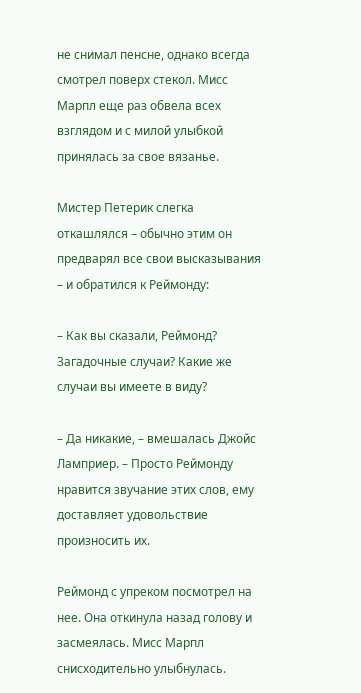не снимал пенсне, однако всегда смотрел поверх стекол. Мисс Марпл еще раз обвела всех взглядом и с милой улыбкой принялась за свое вязанье.

Мистер Петерик слегка откашлялся – обычно этим он предварял все свои высказывания – и обратился к Реймонду:

– Как вы сказали, Реймонд? Загадочные случаи? Какие же случаи вы имеете в виду?

– Да никакие, – вмешалась Джойс Ламприер. – Просто Реймонду нравится звучание этих слов, ему доставляет удовольствие произносить их.

Реймонд с упреком посмотрел на нее. Она откинула назад голову и засмеялась. Мисс Марпл снисходительно улыбнулась.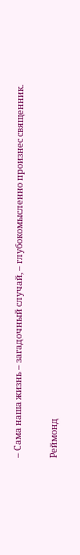– Сама наша жизнь – загадочный случай, – глубокомысленно произнес священник.

Реймонд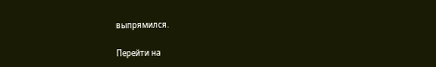выпрямился.

Перейти на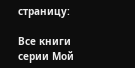страницу:

Все книги серии Мой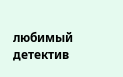любимый детектив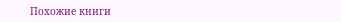Похожие книги